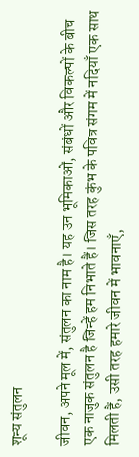शून्य संतुलन

जीवन, अपने मूल में, संतुलन का नाम है। यह उन भूमिकाओं, संबंधों और विकल्पों के बीच एक नाजुक संतुलन है जिन्हें हम निभाते हैं। जिस तरह कुंभ के पवित्र संगम में नदियाँ एक साथ मिलती हैं, उसी तरह हमारे जीवन में भावनाएँ,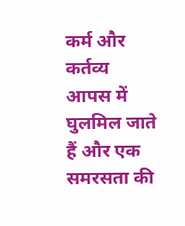कर्म और कर्तव्य आपस में घुलमिल जाते हैं और एक समरसता की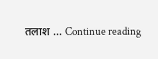तलाश … Continue reading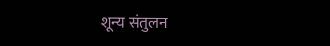शून्य संतुलन